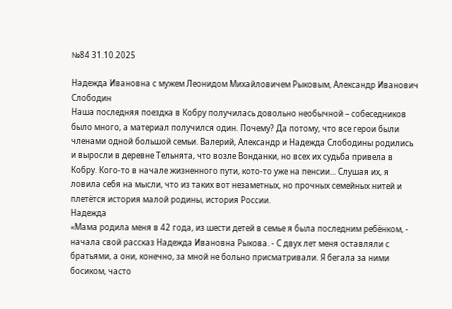№84 31.10.2025

Надежда Ивановна с мужем Леонидом Михайловичем Рыковым, Александр Иванович Слободин
Наша последняя поездка в Кобру получилась довольно необычной – собеседников было много, а материал получился один. Почему? Да потому, что все герои были членами одной большой семьи. Валерий, Александр и Надежда Слободины родились и выросли в деревне Тельнята, что возле Вонданки, но всех их судьба привела в Кобру. Кого-то в начале жизненного пути, кото-то уже на пенсии... Слушая их, я ловила себя на мысли, что из таких вот незаметных, но прочных семейных нитей и плетётся история малой родины, история России.
Надежда
«Мама родила меня в 42 года, из шести детей в семье я была последним ребёнком, - начала свой рассказ Надежда Ивановна Рыкова. - С двух лет меня оставляли с братьями, а они, конечно, за мной не больно присматривали. Я бегала за ними босиком, часто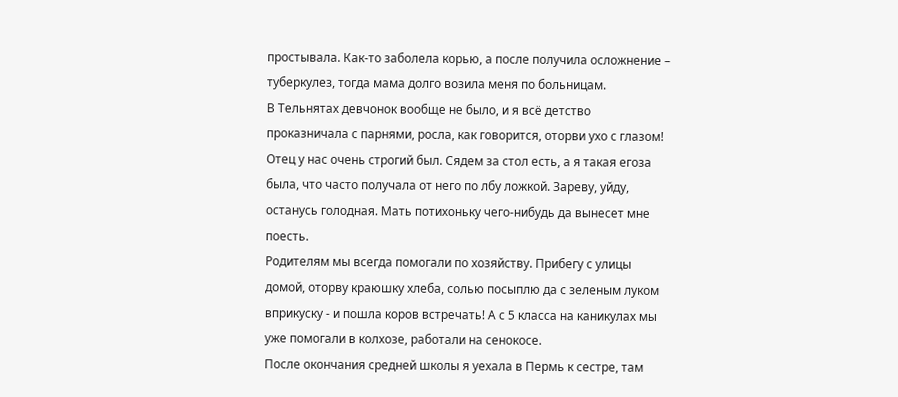простывала. Как-то заболела корью, а после получила осложнение – туберкулез, тогда мама долго возила меня по больницам.
В Тельнятах девчонок вообще не было, и я всё детство проказничала с парнями, росла, как говорится, оторви ухо с глазом! Отец у нас очень строгий был. Сядем за стол есть, а я такая егоза была, что часто получала от него по лбу ложкой. Зареву, уйду, останусь голодная. Мать потихоньку чего-нибудь да вынесет мне поесть.
Родителям мы всегда помогали по хозяйству. Прибегу с улицы домой, оторву краюшку хлеба, солью посыплю да с зеленым луком вприкуску - и пошла коров встречать! А с 5 класса на каникулах мы уже помогали в колхозе, работали на сенокосе.
После окончания средней школы я уехала в Пермь к сестре, там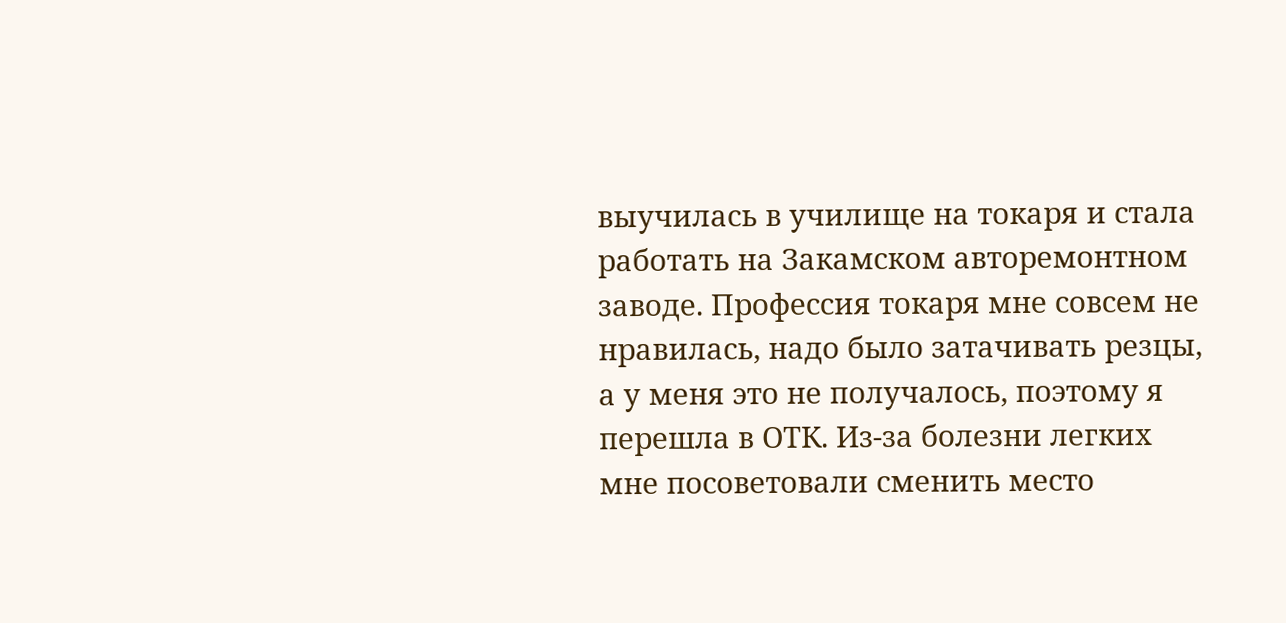выучилась в училище на токаря и стала работать на Закамском авторемонтном заводе. Профессия токаря мне совсем не нравилась, надо было затачивать резцы, а у меня это не получалось, поэтому я перешла в ОТК. Из-за болезни легких мне посоветовали сменить место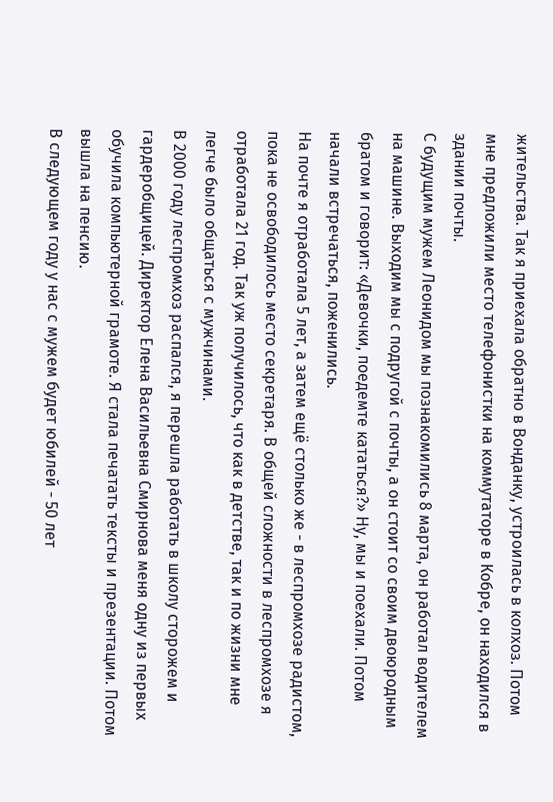жительства. Так я приехала обратно в Вонданку, устроилась в колхоз. Потом мне предложили место телефонистки на коммутаторе в Кобре, он находился в здании почты.
С будущим мужем Леонидом мы познакомились 8 марта, он работал водителем на машине. Выходим мы с подругой с почты, а он стоит со своим двоюродным братом и говорит: «Девочки, поедемте кататься?» Ну, мы и поехали. Потом начали встречаться, поженились.
На почте я отработала 5 лет, а затем ещё столько же - в леспромхозе радистом, пока не освободилось место секретаря. В общей сложности в леспромхозе я отработала 21 год. Так уж получилось, что как в детстве, так и по жизни мне легче было общаться с мужчинами.
В 2000 году леспромхоз распался, я перешла работать в школу сторожем и гардеробщицей. Директор Елена Васильевна Смирнова меня одну из первых обучила компьютерной грамоте. Я стала печатать тексты и презентации. Потом вышла на пенсию.
В следующем году у нас с мужем будет юбилей - 50 лет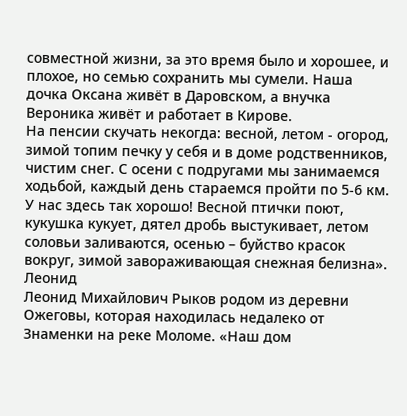совместной жизни, за это время было и хорошее, и плохое, но семью сохранить мы сумели. Наша дочка Оксана живёт в Даровском, а внучка Вероника живёт и работает в Кирове.
На пенсии скучать некогда: весной, летом - огород, зимой топим печку у себя и в доме родственников, чистим снег. С осени с подругами мы занимаемся ходьбой, каждый день стараемся пройти по 5-6 км.
У нас здесь так хорошо! Весной птички поют, кукушка кукует, дятел дробь выстукивает, летом соловьи заливаются, осенью – буйство красок вокруг, зимой завораживающая снежная белизна».
Леонид
Леонид Михайлович Рыков родом из деревни Ожеговы, которая находилась недалеко от Знаменки на реке Моломе. «Наш дом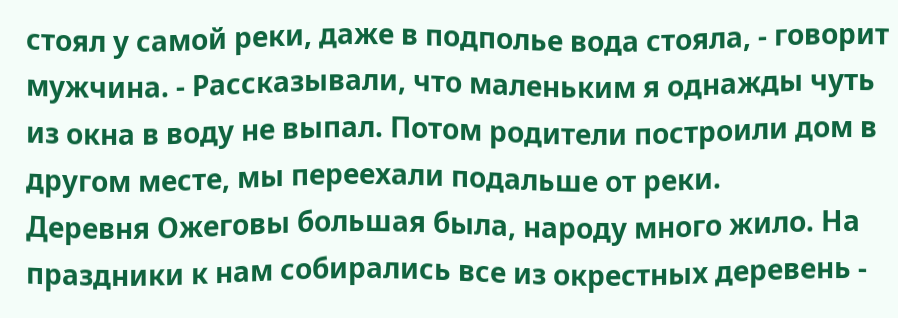стоял у самой реки, даже в подполье вода стояла, - говорит мужчина. - Рассказывали, что маленьким я однажды чуть из окна в воду не выпал. Потом родители построили дом в другом месте, мы переехали подальше от реки.
Деревня Ожеговы большая была, народу много жило. На праздники к нам собирались все из окрестных деревень -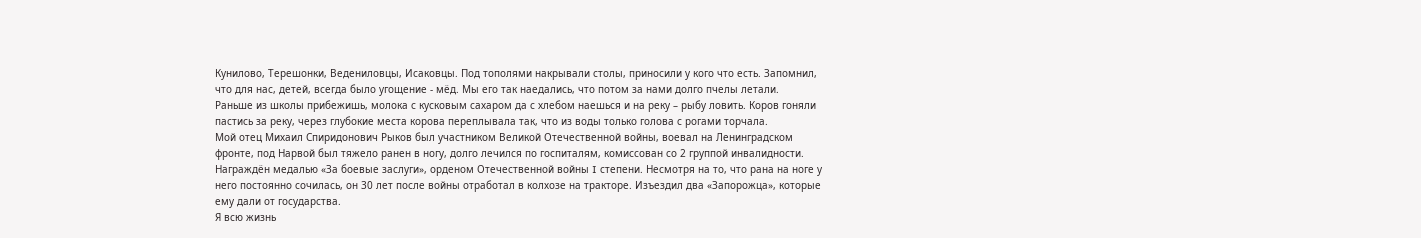Кунилово, Терешонки, Ведениловцы, Исаковцы. Под тополями накрывали столы, приносили у кого что есть. Запомнил, что для нас, детей, всегда было угощение - мёд. Мы его так наедались, что потом за нами долго пчелы летали.
Раньше из школы прибежишь, молока с кусковым сахаром да с хлебом наешься и на реку – рыбу ловить. Коров гоняли пастись за реку, через глубокие места корова переплывала так, что из воды только голова с рогами торчала.
Мой отец Михаил Спиридонович Рыков был участником Великой Отечественной войны, воевал на Ленинградском фронте, под Нарвой был тяжело ранен в ногу, долго лечился по госпиталям, комиссован со 2 группой инвалидности. Награждён медалью «За боевые заслуги», орденом Отечественной войны I степени. Несмотря на то, что рана на ноге у него постоянно сочилась, он 30 лет после войны отработал в колхозе на тракторе. Изъездил два «Запорожца», которые ему дали от государства.
Я всю жизнь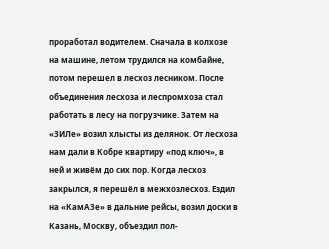проработал водителем. Сначала в колхозе на машине, летом трудился на комбайне, потом перешел в лесхоз лесником. После объединения лесхоза и леспромхоза стал работать в лесу на погрузчике. Затем на «ЗИЛе» возил хлысты из делянок. От лесхоза нам дали в Кобре квартиру «под ключ», в ней и живём до сих пор. Когда лесхоз закрылся, я перешёл в межхозлесхоз. Ездил на «КамАЗе» в дальние рейсы, возил доски в Казань, Москву, объездил пол-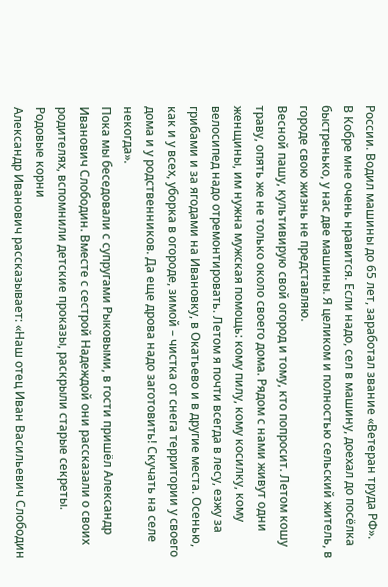России. Водил машины до 65 лет, заработал звание «Ветеран труда РФ».
В Кобре мне очень нравится. Если надо, сел в машину, доехал до посёлка быстренько, у нас две машины. Я целиком и полностью сельский житель, в городе свою жизнь не представляю.
Весной пашу, культивирую свой огород и тому, кто попросит. Летом кошу траву, опять же не только около своего дома. Рядом с нами живут одни женщины, им нужна мужская помощь: кому пилу, кому косилку, кому велосипед надо отремонтировать. Летом я почти всегда в лесу, езжу за грибами и за ягодами на Ивановку, в Окатьево и в другие места. Осенью, как и у всех, уборка в огороде, зимой – чистка от снега территории у своего дома и у родственников. Да еще дрова надо заготовить! Скучать на селе некогда».
Пока мы беседовали с супругами Рыковыми, в гости пришёл Александр Иванович Слободин. Вместе с сестрой Надеждой они рассказали о своих родителях, вспомнили детские проказы, раскрыли старые секреты.
Родовые корни
Александр Иванович рассказывает: «Наш отец Иван Васильевич Слободин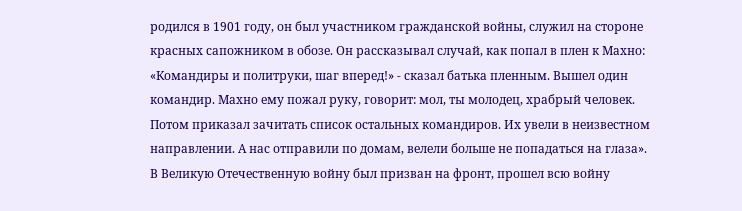родился в 1901 году, он был участником гражданской войны, служил на стороне красных сапожником в обозе. Он рассказывал случай, как попал в плен к Махно: «Командиры и политруки, шаг вперед!» - сказал батька пленным. Вышел один командир. Махно ему пожал руку, говорит: мол, ты молодец, храбрый человек. Потом приказал зачитать список остальных командиров. Их увели в неизвестном направлении. А нас отправили по домам, велели больше не попадаться на глаза».
В Великую Отечественную войну был призван на фронт, прошел всю войну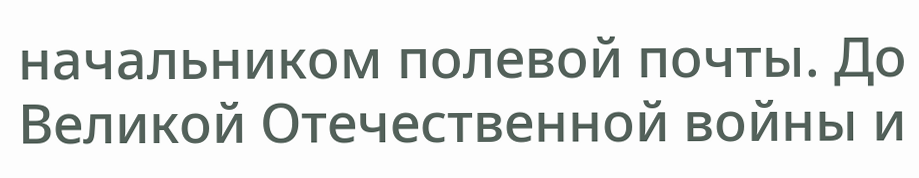начальником полевой почты. До Великой Отечественной войны и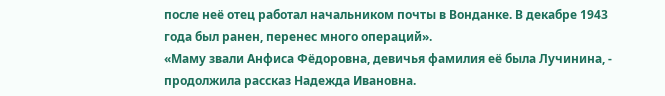после неё отец работал начальником почты в Вонданке. В декабре 1943 года был ранен, перенес много операций».
«Маму звали Анфиса Фёдоровна, девичья фамилия её была Лучинина, - продолжила рассказ Надежда Ивановна.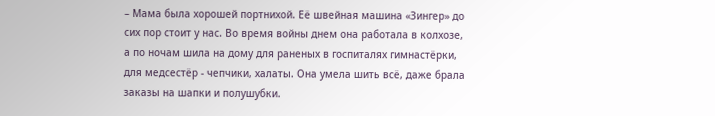– Мама была хорошей портнихой. Её швейная машина «Зингер» до сих пор стоит у нас. Во время войны днем она работала в колхозе, а по ночам шила на дому для раненых в госпиталях гимнастёрки, для медсестёр - чепчики, халаты. Она умела шить всё, даже брала заказы на шапки и полушубки.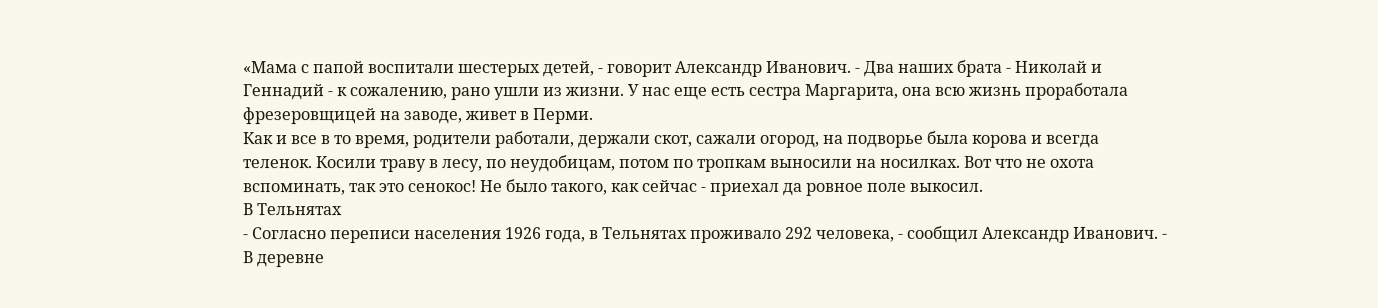«Мама с папой воспитали шестерых детей, - говорит Александр Иванович. - Два наших брата - Николай и Геннадий - к сожалению, рано ушли из жизни. У нас еще есть сестра Маргарита, она всю жизнь проработала фрезеровщицей на заводе, живет в Перми.
Как и все в то время, родители работали, держали скот, сажали огород, на подворье была корова и всегда теленок. Косили траву в лесу, по неудобицам, потом по тропкам выносили на носилках. Вот что не охота вспоминать, так это сенокос! Не было такого, как сейчас - приехал да ровное поле выкосил.
В Тельнятах
- Согласно переписи населения 1926 года, в Тельнятах проживало 292 человека, - сообщил Александр Иванович. - В деревне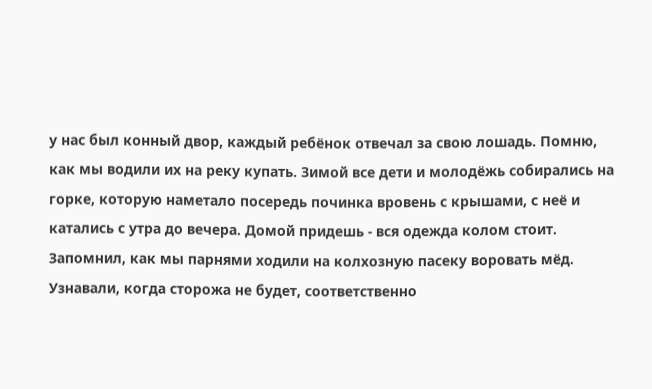у нас был конный двор, каждый ребёнок отвечал за свою лошадь. Помню, как мы водили их на реку купать. Зимой все дети и молодёжь собирались на горке, которую наметало посередь починка вровень с крышами, с неё и катались с утра до вечера. Домой придешь - вся одежда колом стоит.
Запомнил, как мы парнями ходили на колхозную пасеку воровать мёд. Узнавали, когда сторожа не будет, соответственно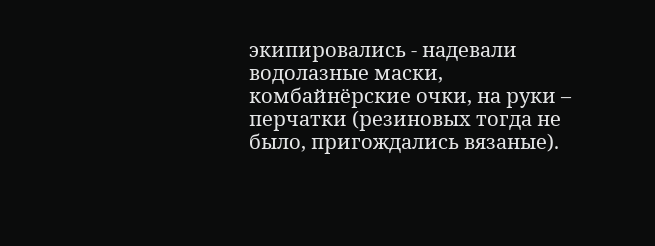экипировались - надевали водолазные маски, комбайнёрские очки, на руки – перчатки (резиновых тогда не было, пригождались вязаные).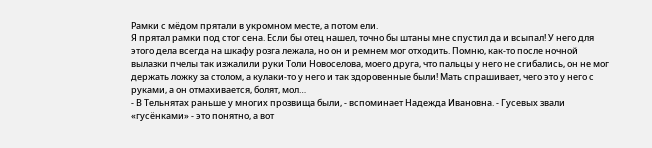Рамки с мёдом прятали в укромном месте, а потом ели.
Я прятал рамки под стог сена. Если бы отец нашел, точно бы штаны мне спустил да и всыпал! У него для этого дела всегда на шкафу розга лежала, но он и ремнем мог отходить. Помню, как-то после ночной вылазки пчелы так изжалили руки Толи Новоселова, моего друга, что пальцы у него не сгибались, он не мог держать ложку за столом, а кулаки-то у него и так здоровенные были! Мать спрашивает, чего это у него с руками, а он отмахивается, болят, мол…
- В Тельнятах раньше у многих прозвища были, - вспоминает Надежда Ивановна. - Гусевых звали «гусёнками» - это понятно, а вот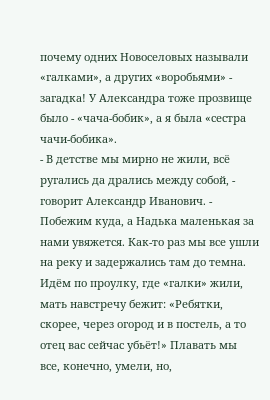почему одних Новоселовых называли «галками», а других «воробьями» - загадка! У Александра тоже прозвище было - «чача-бобик», а я была «сестра чачи-бобика».
- В детстве мы мирно не жили, всё ругались да дрались между собой, - говорит Александр Иванович. - Побежим куда, а Надька маленькая за нами увяжется. Как-то раз мы все ушли на реку и задержались там до темна.
Идём по проулку, где «галки» жили, мать навстречу бежит: «Ребятки, скорее, через огород и в постель, а то отец вас сейчас убьёт!» Плавать мы все, конечно, умели, но,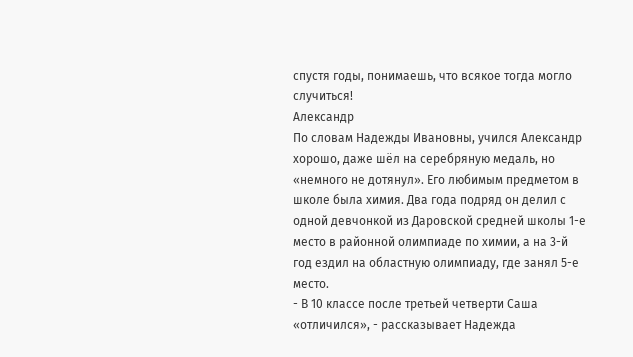спустя годы, понимаешь, что всякое тогда могло случиться!
Александр
По словам Надежды Ивановны, учился Александр хорошо, даже шёл на серебряную медаль, но «немного не дотянул». Его любимым предметом в школе была химия. Два года подряд он делил с одной девчонкой из Даровской средней школы 1-е место в районной олимпиаде по химии, а на 3-й год ездил на областную олимпиаду, где занял 5-е место.
- В 10 классе после третьей четверти Саша «отличился», - рассказывает Надежда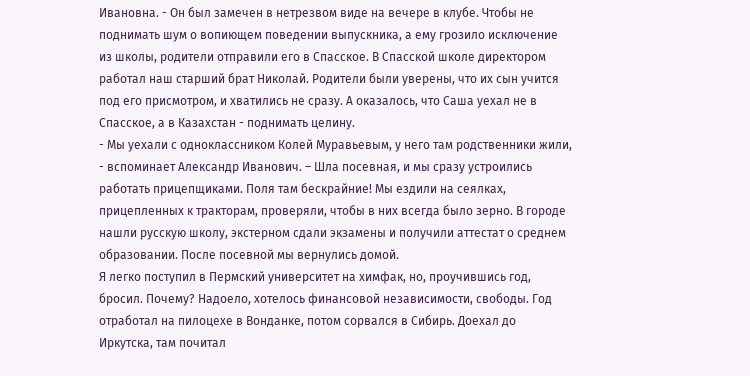Ивановна. - Он был замечен в нетрезвом виде на вечере в клубе. Чтобы не поднимать шум о вопиющем поведении выпускника, а ему грозило исключение из школы, родители отправили его в Спасское. В Спасской школе директором работал наш старший брат Николай. Родители были уверены, что их сын учится под его присмотром, и хватились не сразу. А оказалось, что Саша уехал не в Спасское, а в Казахстан - поднимать целину.
- Мы уехали с одноклассником Колей Муравьевым, у него там родственники жили, - вспоминает Александр Иванович. – Шла посевная, и мы сразу устроились работать прицепщиками. Поля там бескрайние! Мы ездили на сеялках, прицепленных к тракторам, проверяли, чтобы в них всегда было зерно. В городе нашли русскую школу, экстерном сдали экзамены и получили аттестат о среднем образовании. После посевной мы вернулись домой.
Я легко поступил в Пермский университет на химфак, но, проучившись год, бросил. Почему? Надоело, хотелось финансовой независимости, свободы. Год отработал на пилоцехе в Вонданке, потом сорвался в Сибирь. Доехал до Иркутска, там почитал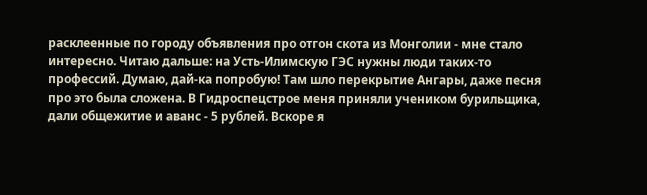расклеенные по городу объявления про отгон скота из Монголии - мне стало интересно. Читаю дальше: на Усть-Илимскую ГЭС нужны люди таких-то профессий. Думаю, дай-ка попробую! Там шло перекрытие Ангары, даже песня про это была сложена. В Гидроспецстрое меня приняли учеником бурильщика, дали общежитие и аванс - 5 рублей. Вскоре я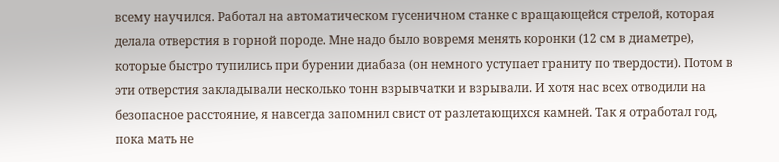всему научился. Работал на автоматическом гусеничном станке с вращающейся стрелой, которая делала отверстия в горной породе. Мне надо было вовремя менять коронки (12 см в диаметре), которые быстро тупились при бурении диабаза (он немного уступает граниту по твердости). Потом в эти отверстия закладывали несколько тонн взрывчатки и взрывали. И хотя нас всех отводили на безопасное расстояние, я навсегда запомнил свист от разлетающихся камней. Так я отработал год, пока мать не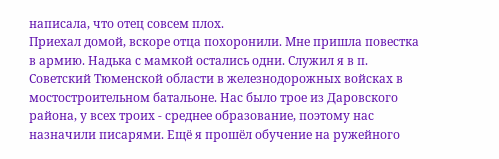написала, что отец совсем плох.
Приехал домой, вскоре отца похоронили. Мне пришла повестка в армию. Надька с мамкой остались одни. Служил я в п. Советский Тюменской области в железнодорожных войсках в мостостроительном батальоне. Нас было трое из Даровского района, у всех троих - среднее образование, поэтому нас назначили писарями. Ещё я прошёл обучение на ружейного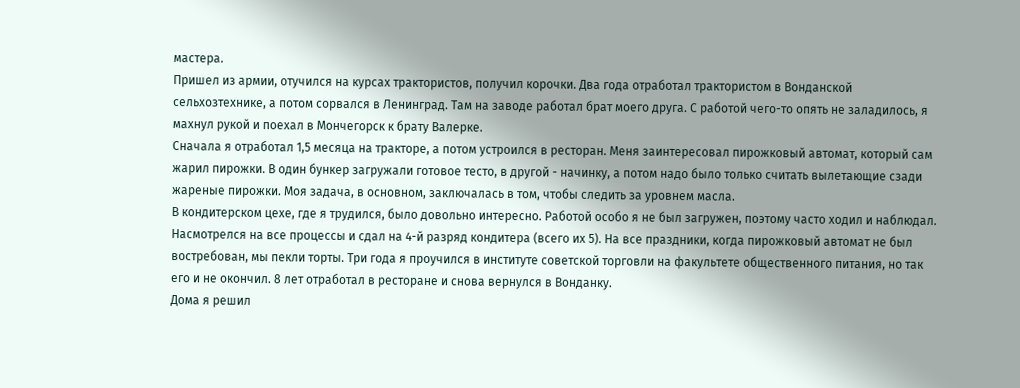мастера.
Пришел из армии, отучился на курсах трактористов, получил корочки. Два года отработал трактористом в Вонданской сельхозтехнике, а потом сорвался в Ленинград. Там на заводе работал брат моего друга. С работой чего-то опять не заладилось, я махнул рукой и поехал в Мончегорск к брату Валерке.
Сначала я отработал 1,5 месяца на тракторе, а потом устроился в ресторан. Меня заинтересовал пирожковый автомат, который сам жарил пирожки. В один бункер загружали готовое тесто, в другой - начинку, а потом надо было только считать вылетающие сзади жареные пирожки. Моя задача, в основном, заключалась в том, чтобы следить за уровнем масла.
В кондитерском цехе, где я трудился, было довольно интересно. Работой особо я не был загружен, поэтому часто ходил и наблюдал. Насмотрелся на все процессы и сдал на 4-й разряд кондитера (всего их 5). На все праздники, когда пирожковый автомат не был востребован, мы пекли торты. Три года я проучился в институте советской торговли на факультете общественного питания, но так его и не окончил. 8 лет отработал в ресторане и снова вернулся в Вонданку.
Дома я решил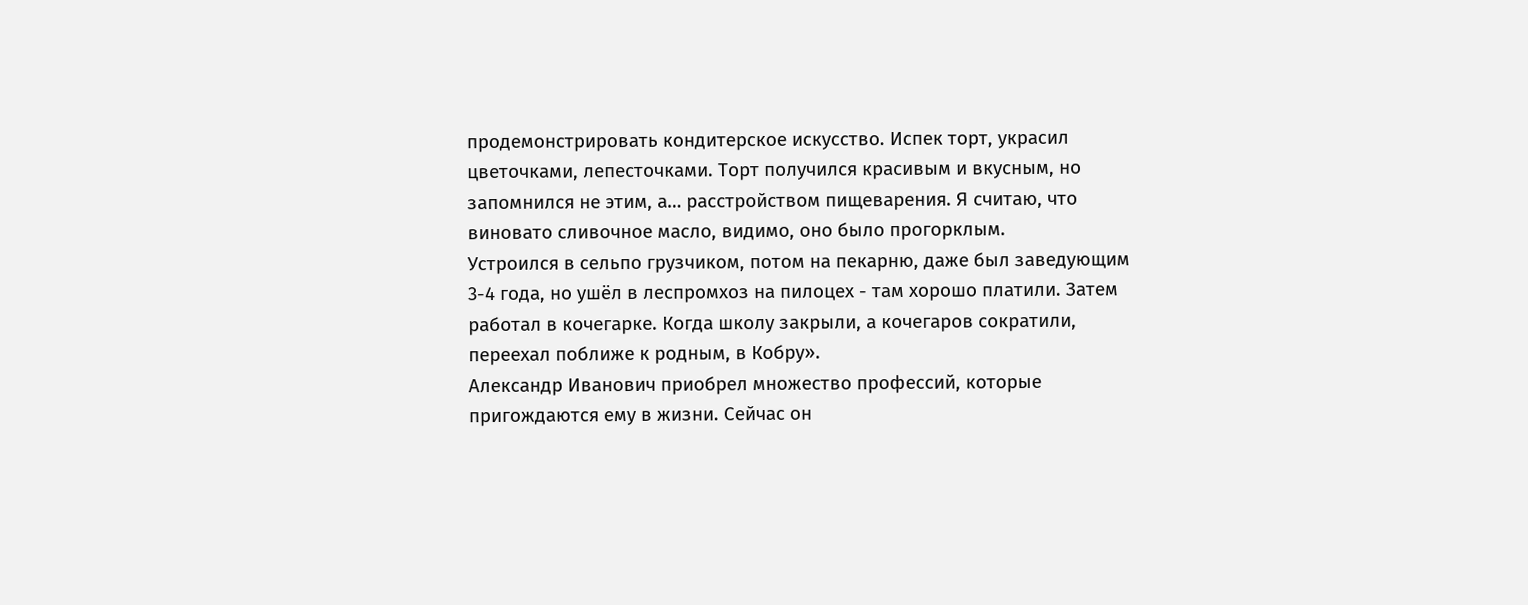продемонстрировать кондитерское искусство. Испек торт, украсил цветочками, лепесточками. Торт получился красивым и вкусным, но запомнился не этим, а… расстройством пищеварения. Я считаю, что виновато сливочное масло, видимо, оно было прогорклым.
Устроился в сельпо грузчиком, потом на пекарню, даже был заведующим 3-4 года, но ушёл в леспромхоз на пилоцех - там хорошо платили. Затем работал в кочегарке. Когда школу закрыли, а кочегаров сократили, переехал поближе к родным, в Кобру».
Александр Иванович приобрел множество профессий, которые пригождаются ему в жизни. Сейчас он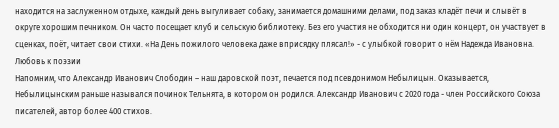находится на заслуженном отдыхе, каждый день выгуливает собаку, занимается домашними делами, под заказ кладёт печи и слывёт в округе хорошим печником. Он часто посещает клуб и сельскую библиотеку. Без его участия не обходится ни один концерт, он участвует в сценках, поёт, читает свои стихи. «На День пожилого человека даже вприсядку плясал!» - с улыбкой говорит о нём Надежда Ивановна.
Любовь к поэзии
Напомним, что Александр Иванович Слободин – наш даровской поэт, печается под псевдонимом Небылицын. Оказывается, Небылицынским раньше назывался починок Тельнята, в котором он родился. Александр Иванович с 2020 года - член Российского Союза писателей, автор более 400 стихов.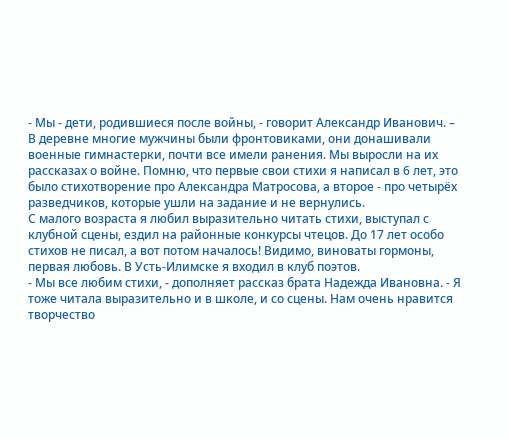- Мы - дети, родившиеся после войны, - говорит Александр Иванович. – В деревне многие мужчины были фронтовиками, они донашивали военные гимнастерки, почти все имели ранения. Мы выросли на их рассказах о войне. Помню, что первые свои стихи я написал в 6 лет, это было стихотворение про Александра Матросова, а второе - про четырёх разведчиков, которые ушли на задание и не вернулись.
С малого возраста я любил выразительно читать стихи, выступал с клубной сцены, ездил на районные конкурсы чтецов. До 17 лет особо стихов не писал, а вот потом началось! Видимо, виноваты гормоны, первая любовь. В Усть-Илимске я входил в клуб поэтов.
- Мы все любим стихи, - дополняет рассказ брата Надежда Ивановна. - Я тоже читала выразительно и в школе, и со сцены. Нам очень нравится творчество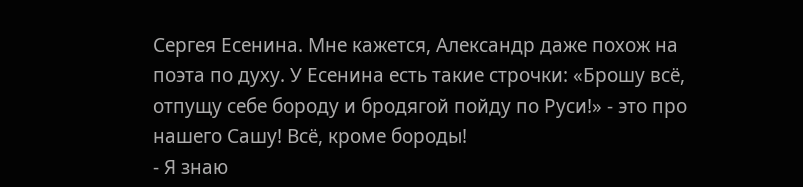Сергея Есенина. Мне кажется, Александр даже похож на поэта по духу. У Есенина есть такие строчки: «Брошу всё, отпущу себе бороду и бродягой пойду по Руси!» - это про нашего Сашу! Всё, кроме бороды!
- Я знаю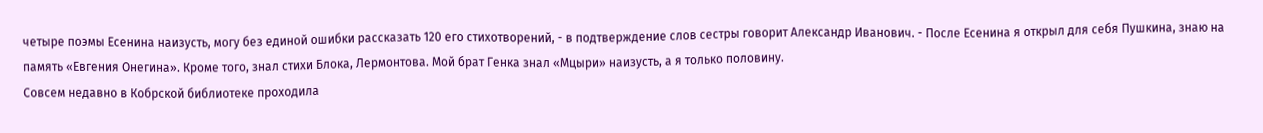четыре поэмы Есенина наизусть, могу без единой ошибки рассказать 120 его стихотворений, - в подтверждение слов сестры говорит Александр Иванович. - После Есенина я открыл для себя Пушкина, знаю на память «Евгения Онегина». Кроме того, знал стихи Блока, Лермонтова. Мой брат Генка знал «Мцыри» наизусть, а я только половину.
Совсем недавно в Кобрской библиотеке проходила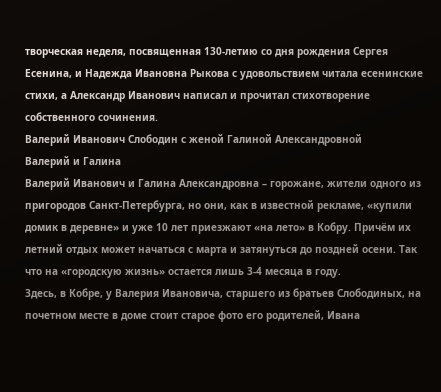творческая неделя, посвященная 130-летию со дня рождения Сергея Есенина, и Надежда Ивановна Рыкова с удовольствием читала есенинские стихи, а Александр Иванович написал и прочитал стихотворение собственного сочинения.
Валерий Иванович Слободин с женой Галиной Александровной
Валерий и Галина
Валерий Иванович и Галина Александровна – горожане, жители одного из пригородов Санкт-Петербурга, но они, как в известной рекламе, «купили домик в деревне» и уже 10 лет приезжают «на лето» в Кобру. Причём их летний отдых может начаться с марта и затянуться до поздней осени. Так что на «городскую жизнь» остается лишь 3-4 месяца в году.
Здесь, в Кобре, у Валерия Ивановича, старшего из братьев Слободиных, на почетном месте в доме стоит старое фото его родителей, Ивана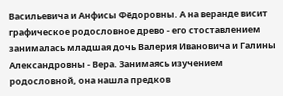Васильевича и Анфисы Фёдоровны. А на веранде висит графическое родословное древо - его стоставлением занималась младшая дочь Валерия Ивановича и Галины Александровны - Вера. Занимаясь изучением родословной, она нашла предков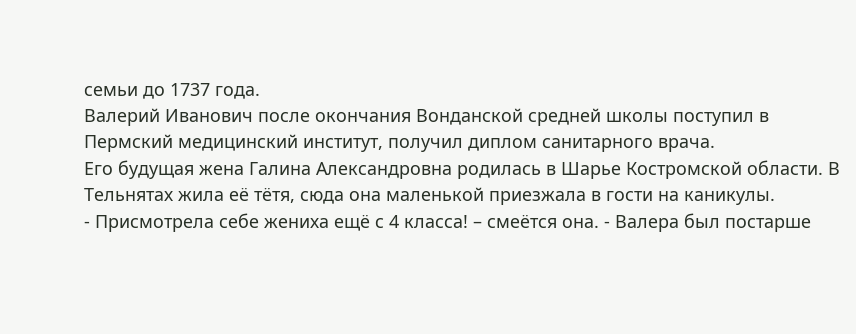семьи до 1737 года.
Валерий Иванович после окончания Вонданской средней школы поступил в Пермский медицинский институт, получил диплом санитарного врача.
Его будущая жена Галина Александровна родилась в Шарье Костромской области. В Тельнятах жила её тётя, сюда она маленькой приезжала в гости на каникулы.
- Присмотрела себе жениха ещё с 4 класса! – смеётся она. - Валера был постарше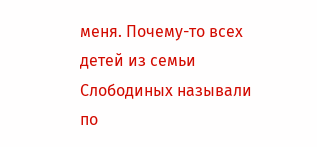меня. Почему-то всех детей из семьи Слободиных называли по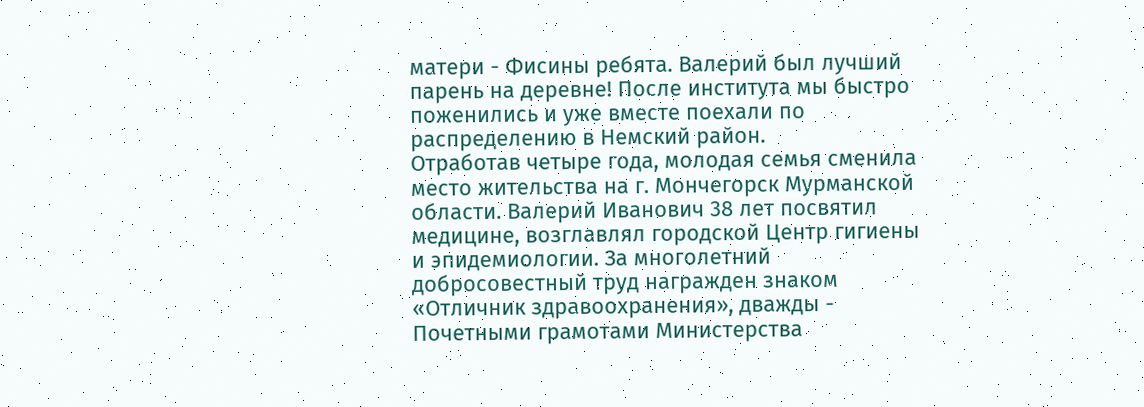матери - Фисины ребята. Валерий был лучший парень на деревне! После института мы быстро поженились и уже вместе поехали по распределению в Немский район.
Отработав четыре года, молодая семья сменила место жительства на г. Мончегорск Мурманской области. Валерий Иванович 38 лет посвятил медицине, возглавлял городской Центр гигиены и эпидемиологии. За многолетний добросовестный труд награжден знаком «Отличник здравоохранения», дважды - Почетными грамотами Министерства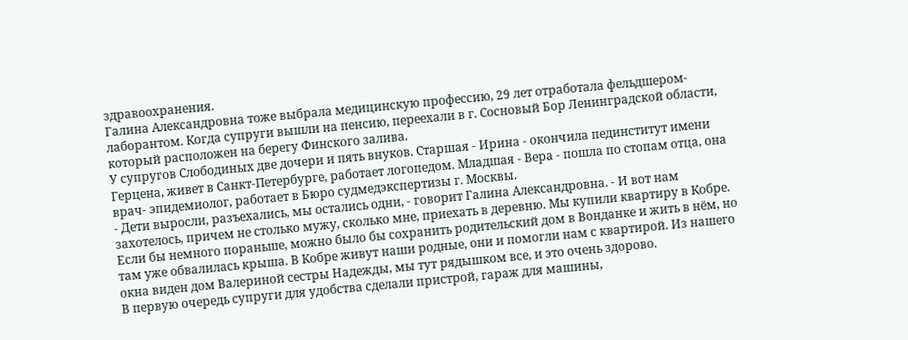здравоохранения.
Галина Александровна тоже выбрала медицинскую профессию, 29 лет отработала фельдшером-лаборантом. Когда супруги вышли на пенсию, переехали в г. Сосновый Бор Ленинградской области, который расположен на берегу Финского залива.
У супругов Слободиных две дочери и пять внуков. Старшая - Ирина - окончила пединститут имени Герцена, живет в Санкт-Петербурге, работает логопедом. Младшая - Вера - пошла по стопам отца, она врач- эпидемиолог, работает в Бюро судмедэкспертизы г. Москвы.
- Дети выросли, разъехались, мы остались одни, - говорит Галина Александровна. - И вот нам захотелось, причем не столько мужу, сколько мне, приехать в деревню. Мы купили квартиру в Кобре. Если бы немного пораньше, можно было бы сохранить родительский дом в Вонданке и жить в нём, но там уже обвалилась крыша. В Кобре живут наши родные, они и помогли нам с квартирой. Из нашего окна виден дом Валериной сестры Надежды, мы тут рядышком все, и это очень здорово.
В первую очередь супруги для удобства сделали пристрой, гараж для машины,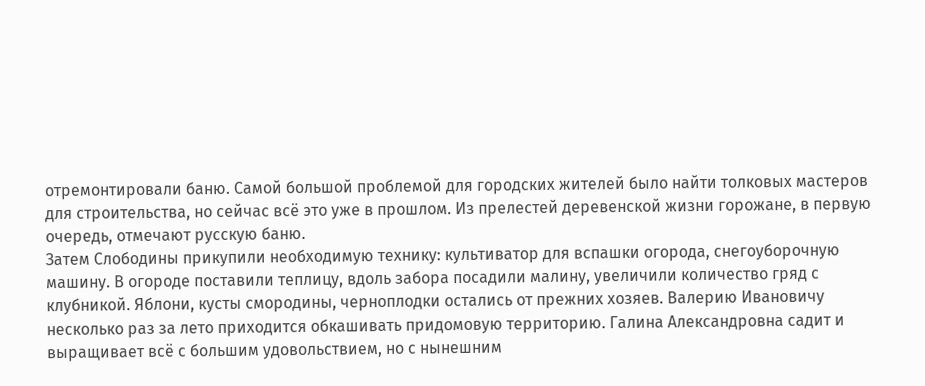отремонтировали баню. Самой большой проблемой для городских жителей было найти толковых мастеров для строительства, но сейчас всё это уже в прошлом. Из прелестей деревенской жизни горожане, в первую очередь, отмечают русскую баню.
Затем Слободины прикупили необходимую технику: культиватор для вспашки огорода, снегоуборочную машину. В огороде поставили теплицу, вдоль забора посадили малину, увеличили количество гряд с клубникой. Яблони, кусты смородины, черноплодки остались от прежних хозяев. Валерию Ивановичу несколько раз за лето приходится обкашивать придомовую территорию. Галина Александровна садит и выращивает всё с большим удовольствием, но с нынешним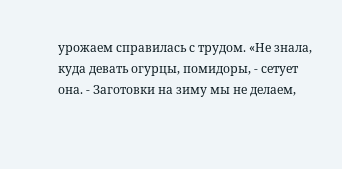урожаем справилась с трудом. «Не знала, куда девать огурцы, помидоры, - сетует она. - Заготовки на зиму мы не делаем,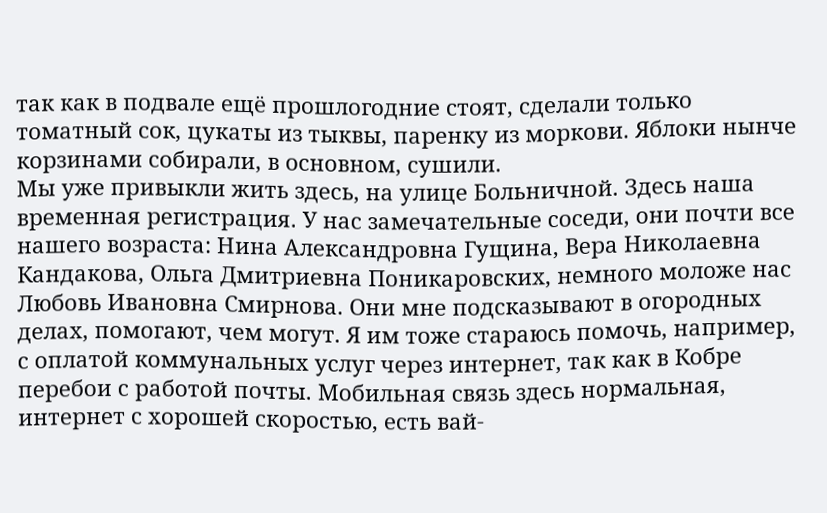так как в подвале ещё прошлогодние стоят, сделали только томатный сок, цукаты из тыквы, паренку из моркови. Яблоки нынче корзинами собирали, в основном, сушили.
Мы уже привыкли жить здесь, на улице Больничной. Здесь наша временная регистрация. У нас замечательные соседи, они почти все нашего возраста: Нина Александровна Гущина, Вера Николаевна Кандакова, Ольга Дмитриевна Поникаровских, немного моложе нас Любовь Ивановна Смирнова. Они мне подсказывают в огородных делах, помогают, чем могут. Я им тоже стараюсь помочь, например, с оплатой коммунальных услуг через интернет, так как в Кобре перебои с работой почты. Мобильная связь здесь нормальная, интернет с хорошей скоростью, есть вай-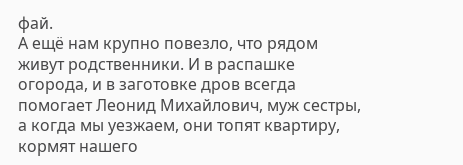фай.
А ещё нам крупно повезло, что рядом живут родственники. И в распашке огорода, и в заготовке дров всегда помогает Леонид Михайлович, муж сестры, а когда мы уезжаем, они топят квартиру, кормят нашего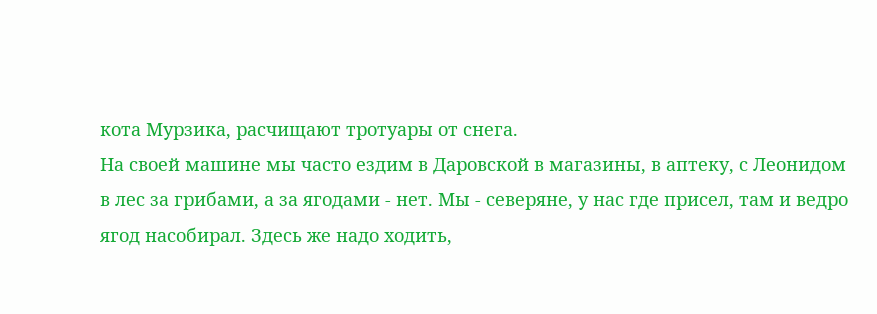кота Мурзика, расчищают тротуары от снега.
На своей машине мы часто ездим в Даровской в магазины, в аптеку, с Леонидом в лес за грибами, а за ягодами - нет. Мы - северяне, у нас где присел, там и ведро ягод насобирал. Здесь же надо ходить,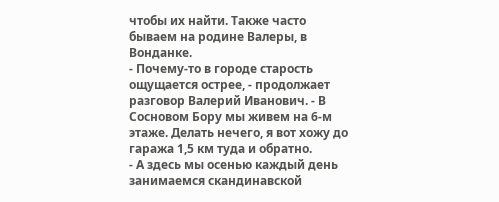чтобы их найти. Также часто бываем на родине Валеры, в Вонданке.
- Почему-то в городе старость ощущается острее, - продолжает разговор Валерий Иванович. - В Сосновом Бору мы живем на 6-м этаже. Делать нечего, я вот хожу до гаража 1,5 км туда и обратно.
- А здесь мы осенью каждый день занимаемся скандинавской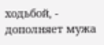ходьбой, - дополняет мужа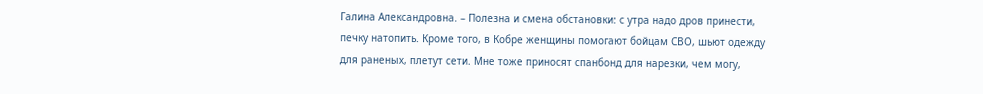Галина Александровна. – Полезна и смена обстановки: с утра надо дров принести, печку натопить. Кроме того, в Кобре женщины помогают бойцам СВО, шьют одежду для раненых, плетут сети. Мне тоже приносят спанбонд для нарезки, чем могу,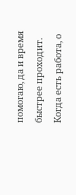помогаю, да и время быстрее проходит. Когда есть работа, о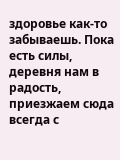здоровье как-то забываешь. Пока есть силы, деревня нам в радость, приезжаем сюда всегда с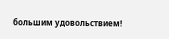большим удовольствием!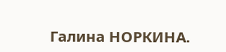Галина НОРКИНА.